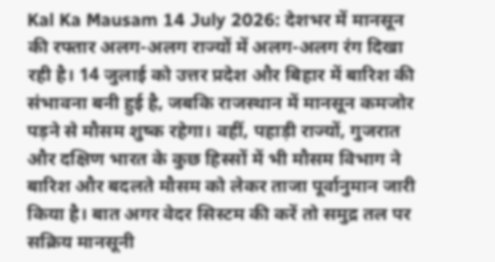Kal Ka Mausam 14 July 2026: देशभर में मानसून की रफ्तार अलग-अलग राज्यों में अलग-अलग रंग दिखा रही है। 14 जुलाई को उत्तर प्रदेश और बिहार में बारिश की संभावना बनी हुई है, जबकि राजस्थान में मानसून कमजोर पड़ने से मौसम शुष्क रहेगा। वहीं, पहाड़ी राज्यों, गुजरात और दक्षिण भारत के कुछ हिस्सों में भी मौसम विभाग ने बारिश और बदलते मौसम को लेकर ताजा पूर्वानुमान जारी किया है। बात अगर वेदर सिस्टम की करें तो समुद्र तल पर सक्रिय मानसूनी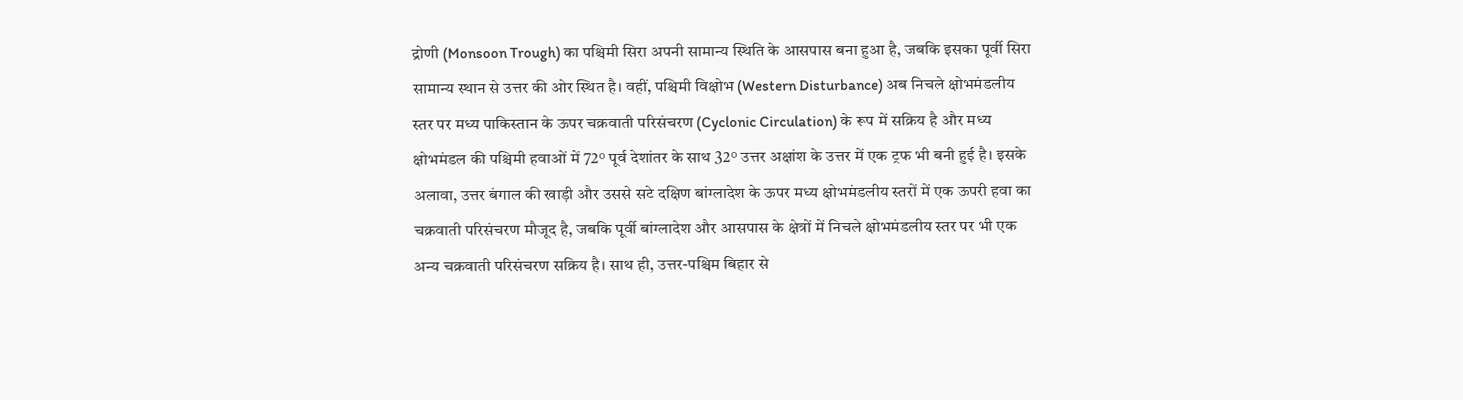द्रोणी (Monsoon Trough) का पश्चिमी सिरा अपनी सामान्य स्थिति के आसपास बना हुआ है, जबकि इसका पूर्वी सिरा सामान्य स्थान से उत्तर की ओर स्थित है। वहीं, पश्चिमी विक्षोभ (Western Disturbance) अब निचले क्षोभमंडलीय स्तर पर मध्य पाकिस्तान के ऊपर चक्रवाती परिसंचरण (Cyclonic Circulation) के रूप में सक्रिय है और मध्य क्षोभमंडल की पश्चिमी हवाओं में 72° पूर्व देशांतर के साथ 32° उत्तर अक्षांश के उत्तर में एक ट्रफ भी बनी हुई है। इसके अलावा, उत्तर बंगाल की खाड़ी और उससे सटे दक्षिण बांग्लादेश के ऊपर मध्य क्षोभमंडलीय स्तरों में एक ऊपरी हवा का चक्रवाती परिसंचरण मौजूद है, जबकि पूर्वी बांग्लादेश और आसपास के क्षेत्रों में निचले क्षोभमंडलीय स्तर पर भी एक अन्य चक्रवाती परिसंचरण सक्रिय है। साथ ही, उत्तर-पश्चिम बिहार से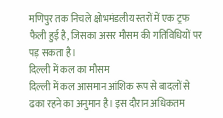मणिपुर तक निचले क्षोभमंडलीय स्तरों में एक ट्रफ फैली हुई है, जिसका असर मौसम की गतिविधियों पर पड़ सकता है।
दिल्ली में कल का मौसम
दिल्ली में कल आसमान आंशिक रूप से बादलों से ढका रहने का अनुमान है। इस दौरान अधिकतम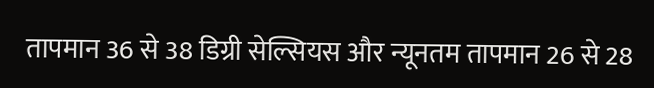तापमान 36 से 38 डिग्री सेल्सियस और न्यूनतम तापमान 26 से 28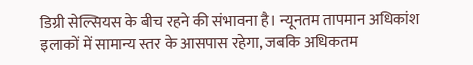डिग्री सेल्सियस के बीच रहने की संभावना है। न्यूनतम तापमान अधिकांश इलाकों में सामान्य स्तर के आसपास रहेगा, जबकि अधिकतम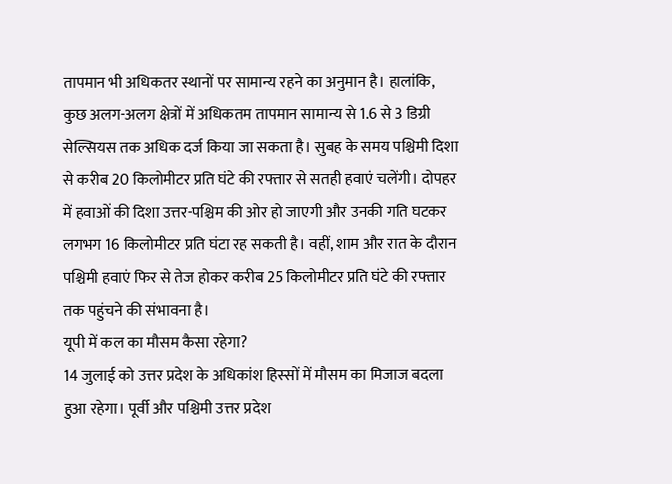तापमान भी अधिकतर स्थानों पर सामान्य रहने का अनुमान है। हालांकि, कुछ अलग-अलग क्षेत्रों में अधिकतम तापमान सामान्य से 1.6 से 3 डिग्री सेल्सियस तक अधिक दर्ज किया जा सकता है। सुबह के समय पश्चिमी दिशा से करीब 20 किलोमीटर प्रति घंटे की रफ्तार से सतही हवाएं चलेंगी। दोपहर में हवाओं की दिशा उत्तर-पश्चिम की ओर हो जाएगी और उनकी गति घटकर लगभग 16 किलोमीटर प्रति घंटा रह सकती है। वहीं, शाम और रात के दौरान पश्चिमी हवाएं फिर से तेज होकर करीब 25 किलोमीटर प्रति घंटे की रफ्तार तक पहुंचने की संभावना है।
यूपी में कल का मौसम कैसा रहेगा?
14 जुलाई को उत्तर प्रदेश के अधिकांश हिस्सों में मौसम का मिजाज बदला हुआ रहेगा। पूर्वी और पश्चिमी उत्तर प्रदेश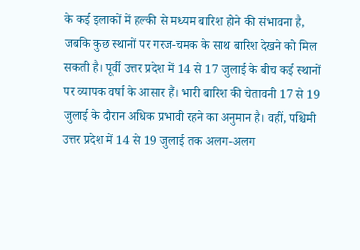के कई इलाकों में हल्की से मध्यम बारिश होने की संभावना है, जबकि कुछ स्थानों पर गरज-चमक के साथ बारिश देखने को मिल सकती है। पूर्वी उत्तर प्रदेश में 14 से 17 जुलाई के बीच कई स्थानों पर व्यापक वर्षा के आसार हैं। भारी बारिश की चेतावनी 17 से 19 जुलाई के दौरान अधिक प्रभावी रहने का अनुमान है। वहीं, पश्चिमी उत्तर प्रदेश में 14 से 19 जुलाई तक अलग-अलग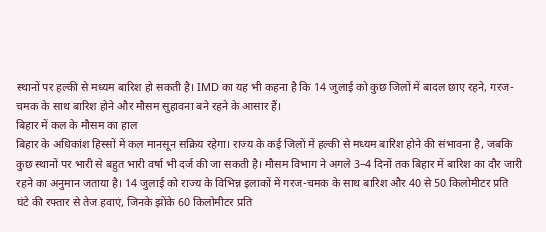स्थानों पर हल्की से मध्यम बारिश हो सकती है। IMD का यह भी कहना है कि 14 जुलाई को कुछ जिलों में बादल छाए रहने, गरज-चमक के साथ बारिश होने और मौसम सुहावना बने रहने के आसार हैं।
बिहार में कल के मौसम का हाल
बिहार के अधिकांश हिस्सों में कल मानसून सक्रिय रहेगा। राज्य के कई जिलों में हल्की से मध्यम बारिश होने की संभावना है, जबकि कुछ स्थानों पर भारी से बहुत भारी वर्षा भी दर्ज की जा सकती है। मौसम विभाग ने अगले 3–4 दिनों तक बिहार में बारिश का दौर जारी रहने का अनुमान जताया है। 14 जुलाई को राज्य के विभिन्न इलाकों में गरज-चमक के साथ बारिश और 40 से 50 किलोमीटर प्रति घंटे की रफ्तार से तेज हवाएं, जिनके झोंके 60 किलोमीटर प्रति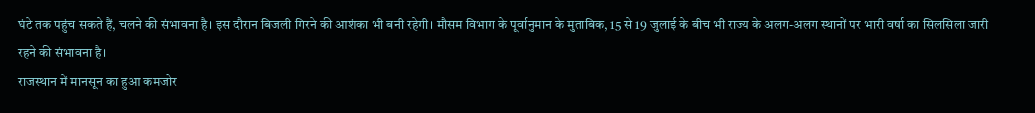घंटे तक पहुंच सकते हैं, चलने की संभावना है। इस दौरान बिजली गिरने की आशंका भी बनी रहेगी। मौसम विभाग के पूर्वानुमान के मुताबिक, 15 से 19 जुलाई के बीच भी राज्य के अलग-अलग स्थानों पर भारी वर्षा का सिलसिला जारी रहने की संभावना है।
राजस्थान में मानसून का हुआ कमजोर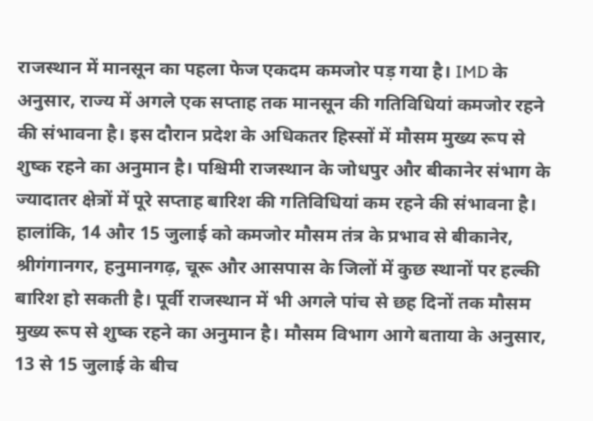राजस्थान में मानसून का पहला फेज एकदम कमजोर पड़ गया है। IMD के अनुसार, राज्य में अगले एक सप्ताह तक मानसून की गतिविधियां कमजोर रहने की संभावना है। इस दौरान प्रदेश के अधिकतर हिस्सों में मौसम मुख्य रूप से शुष्क रहने का अनुमान है। पश्चिमी राजस्थान के जोधपुर और बीकानेर संभाग के ज्यादातर क्षेत्रों में पूरे सप्ताह बारिश की गतिविधियां कम रहने की संभावना है। हालांकि, 14 और 15 जुलाई को कमजोर मौसम तंत्र के प्रभाव से बीकानेर, श्रीगंगानगर, हनुमानगढ़, चूरू और आसपास के जिलों में कुछ स्थानों पर हल्की बारिश हो सकती है। पूर्वी राजस्थान में भी अगले पांच से छह दिनों तक मौसम मुख्य रूप से शुष्क रहने का अनुमान है। मौसम विभाग आगे बताया के अनुसार, 13 से 15 जुलाई के बीच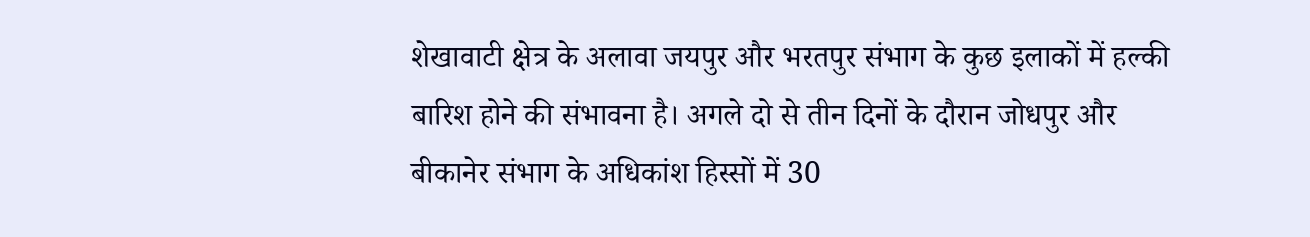शेखावाटी क्षेत्र के अलावा जयपुर और भरतपुर संभाग के कुछ इलाकों में हल्की बारिश होने की संभावना है। अगले दो से तीन दिनों के दौरान जोधपुर और बीकानेर संभाग के अधिकांश हिस्सों में 30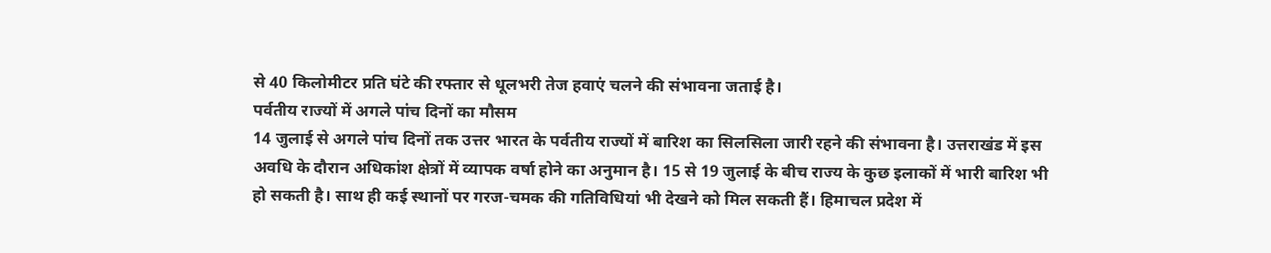से 40 किलोमीटर प्रति घंटे की रफ्तार से धूलभरी तेज हवाएं चलने की संभावना जताई है।
पर्वतीय राज्यों में अगले पांच दिनों का मौसम
14 जुलाई से अगले पांच दिनों तक उत्तर भारत के पर्वतीय राज्यों में बारिश का सिलसिला जारी रहने की संभावना है। उत्तराखंड में इस अवधि के दौरान अधिकांश क्षेत्रों में व्यापक वर्षा होने का अनुमान है। 15 से 19 जुलाई के बीच राज्य के कुछ इलाकों में भारी बारिश भी हो सकती है। साथ ही कई स्थानों पर गरज-चमक की गतिविधियां भी देखने को मिल सकती हैं। हिमाचल प्रदेश में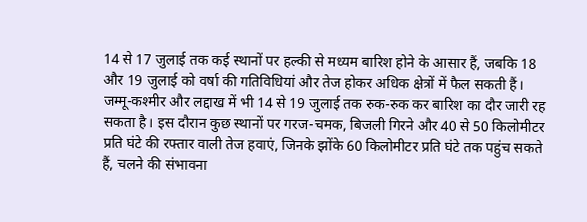14 से 17 जुलाई तक कई स्थानों पर हल्की से मध्यम बारिश होने के आसार हैं, जबकि 18 और 19 जुलाई को वर्षा की गतिविधियां और तेज होकर अधिक क्षेत्रों में फैल सकती हैं। जम्मू-कश्मीर और लद्दाख में भी 14 से 19 जुलाई तक रुक-रुक कर बारिश का दौर जारी रह सकता है। इस दौरान कुछ स्थानों पर गरज-चमक, बिजली गिरने और 40 से 50 किलोमीटर प्रति घंटे की रफ्तार वाली तेज हवाएं, जिनके झोंके 60 किलोमीटर प्रति घंटे तक पहुंच सकते हैं, चलने की संभावना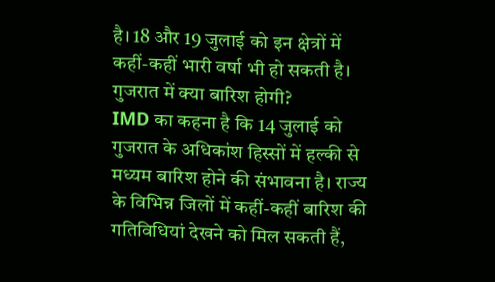है। 18 और 19 जुलाई को इन क्षेत्रों में कहीं-कहीं भारी वर्षा भी हो सकती है।
गुजरात में क्या बारिश होगी?
IMD का कहना है कि 14 जुलाई को गुजरात के अधिकांश हिस्सों में हल्की से मध्यम बारिश होने की संभावना है। राज्य के विभिन्न जिलों में कहीं-कहीं बारिश की गतिविधियां देखने को मिल सकती हैं,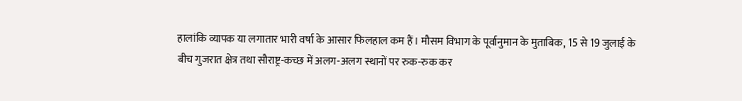हालांकि व्यापक या लगातार भारी वर्षा के आसार फिलहाल कम हैं। मौसम विभाग के पूर्वानुमान के मुताबिक, 15 से 19 जुलाई के बीच गुजरात क्षेत्र तथा सौराष्ट्र-कच्छ में अलग-अलग स्थानों पर रुक-रुक कर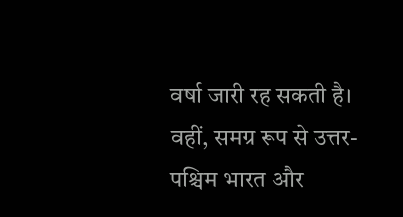वर्षा जारी रह सकती है। वहीं, समग्र रूप से उत्तर-पश्चिम भारत और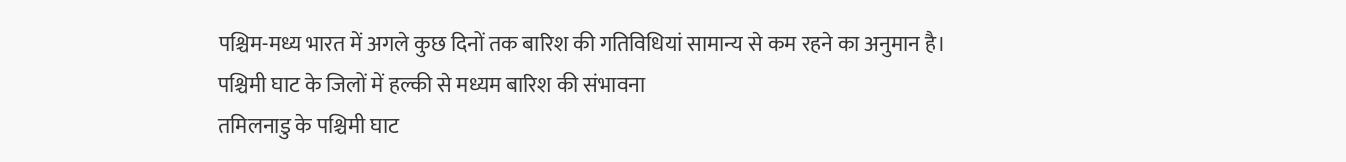पश्चिम-मध्य भारत में अगले कुछ दिनों तक बारिश की गतिविधियां सामान्य से कम रहने का अनुमान है।
पश्चिमी घाट के जिलों में हल्की से मध्यम बारिश की संभावना
तमिलनाडु के पश्चिमी घाट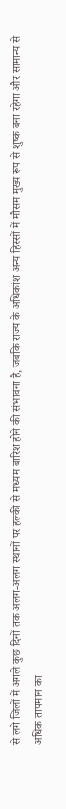से लगे जिलों में अगले कुछ दिनों तक अलग-अलग स्थानों पर हल्की से मध्यम बारिश होने की संभावना है, जबकि राज्य के अधिकांश अन्य हिस्सों में मौसम मुख्य रूप से शुष्क बना रहेगा और सामान्य से अधिक तापमान का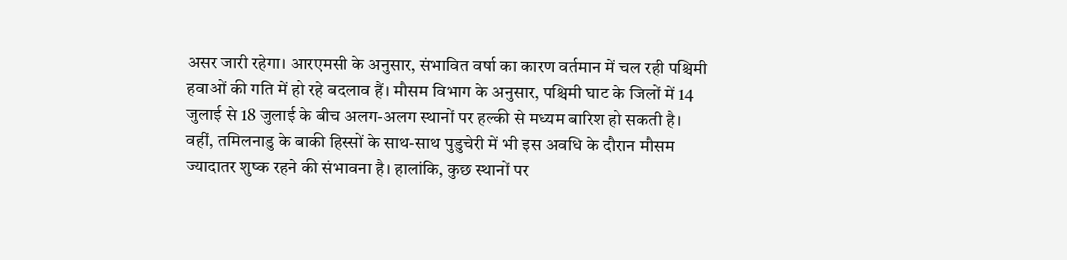असर जारी रहेगा। आरएमसी के अनुसार, संभावित वर्षा का कारण वर्तमान में चल रही पश्चिमी हवाओं की गति में हो रहे बदलाव हैं। मौसम विभाग के अनुसार, पश्चिमी घाट के जिलों में 14 जुलाई से 18 जुलाई के बीच अलग-अलग स्थानों पर हल्की से मध्यम बारिश हो सकती है। वहीं, तमिलनाडु के बाकी हिस्सों के साथ-साथ पुडुचेरी में भी इस अवधि के दौरान मौसम ज्यादातर शुष्क रहने की संभावना है। हालांकि, कुछ स्थानों पर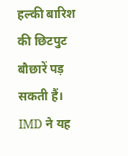हल्की बारिश की छिटपुट बौछारें पड़ सकती हैं। IMD ने यह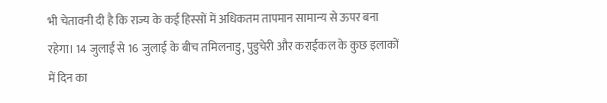भी चेतावनी दी है कि राज्य के कई हिस्सों में अधिकतम तापमान सामान्य से ऊपर बना रहेगा। 14 जुलाई से 16 जुलाई के बीच तमिलनाडु, पुडुचेरी और कराईकल के कुछ इलाकों में दिन का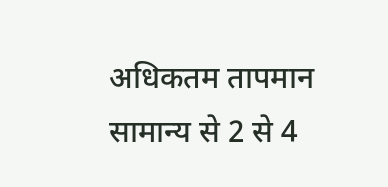अधिकतम तापमान सामान्य से 2 से 4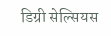डिग्री सेल्सियस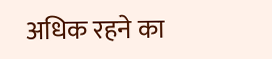अधिक रहने का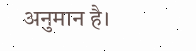अनुमान है।